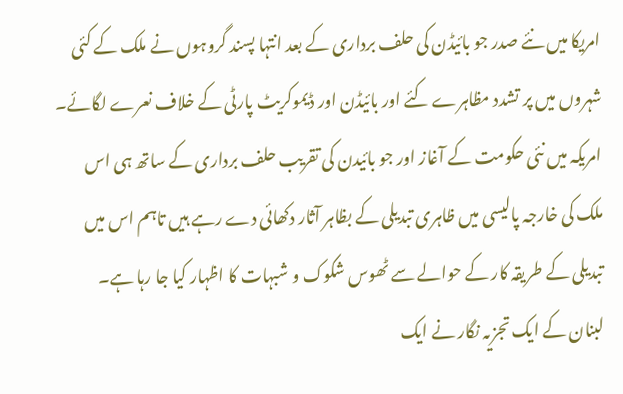امریکا میں نئے صدر جو بائیڈن کی حلف برداری کے بعد انتہا پسند گروہوں نے ملک کے کئی شہروں میں پر تشدد مظاہرے کئے اور بائیڈن اور ڈیموکریٹ پارٹی کے خلاف نعرے لگائے۔
امریکہ میں نئی حکومت کے آغاز اور جو بائیدن کی تقریب حلف برداری کے ساتھ ہی اس ملک کی خارجہ پالیسی میں ظاہری تبدیلی کے بظاہر آثار دکھائی دے رہے ہیں تاہم اس میں تبدیلی کے طریقہ کار کے حوالے سے ٹھوس شکوک و شبہات کا اظہار کیا جا رہا ہے۔
لبنان کے ایک تجزیہ نگار نے ایک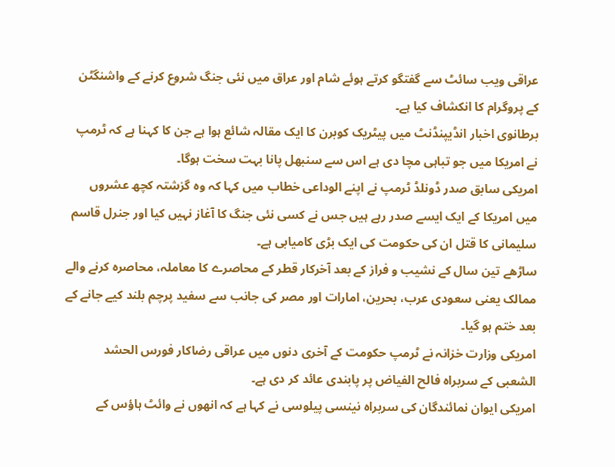عراقی ویب سائٹ سے گفتگو کرتے ہوئے شام اور عراق میں نئی جنگ شروع کرنے کے واشنگٹن کے پروگرام کا انکشاف کیا ہے۔
برطانوی اخبار انڈیپنڈنٹ میں پیٹریک کوبرن کا ایک مقالہ شائع ہوا ہے جن کا کہنا ہے کہ ٹرمپ نے امریکا میں جو تباہی مچا دی ہے اس سے سنبھل پانا بہت سخت ہوگا۔
امریکی سابق صدر ڈونلڈ ٹرمپ نے اپنے الوداعی خطاب میں کہا کہ وہ گزشتہ کچھ عشروں ميں امریکا کے ایک ایسے صدر رہے ہیں جس نے کسی نئی جنگ کا آغاز نہیں کیا اور جنرل قاسم سلیمانی کا قتل ان کی حکومت کی ایک بڑی کامیابی ہے۔
ساڑھے تین سال کے نشیب و فراز کے بعد آخرکار قطر کے محاصرے کا معاملہ، محاصرہ کرنے والے ممالک یعنی سعودی عرب، بحرین، امارات اور مصر کی جانب سے سفید پرچم بلند کیے جانے کے بعد ختم ہو گيا۔
امریکی وزارت خزانہ نے ٹرمپ حکومت کے آخری دنوں میں عراقی رضاکار فورس الحشد الشعبی کے سربراہ فالح الفیاض پر پابندی عائد کر دی ہے۔
امریکی ایوان نمائندگان کی سربراہ نینسی پیلوسی نے کہا ہے کہ انھوں نے وائٹ ہاؤس کے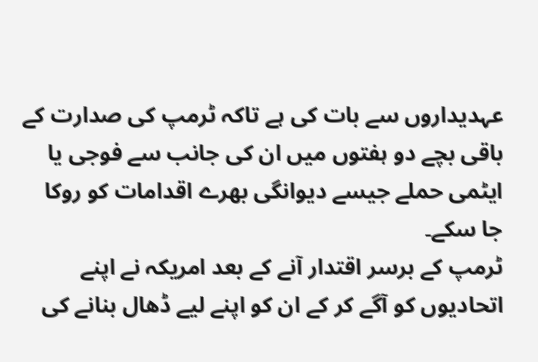عہدیداروں سے بات کی ہے تاکہ ٹرمپ کی صدارت کے باقی بچے دو ہفتوں میں ان کی جانب سے فوجی یا ایٹمی حملے جیسے دیوانگی بھرے اقدامات کو روکا جا سکے۔
ٹرمپ کے برسر اقتدار آنے کے بعد امریکہ نے اپنے اتحادیوں کو آگے کر کے ان کو اپنے لیے ڈھال بنانے کی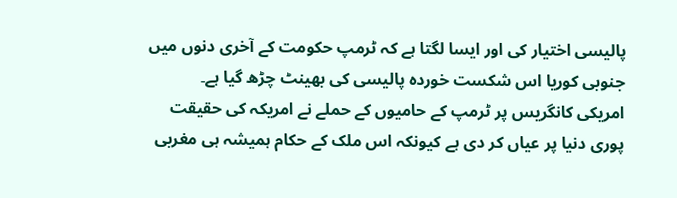پالیسی اختیار کی اور ایسا لگتا ہے کہ ٹرمپ حکومت کے آخری دنوں میں جنوبی کوریا اس شکست خوردہ پالیسی کی بھینٹ چڑھ گيا ہے۔
امریکی کانگریس پر ٹرمپ کے حامیوں کے حملے نے امریکہ کی حقیقت پوری دنیا پر عیاں کر دی ہے کیونکہ اس ملک کے حکام ہمیشہ ہی مغربی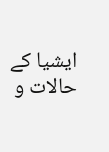ایشیا کے حالات و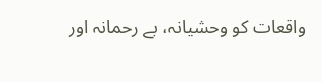واقعات کو وحشیانہ، بے رحمانہ اور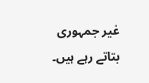غیر جمہوری بتاتے رہے ہیں۔